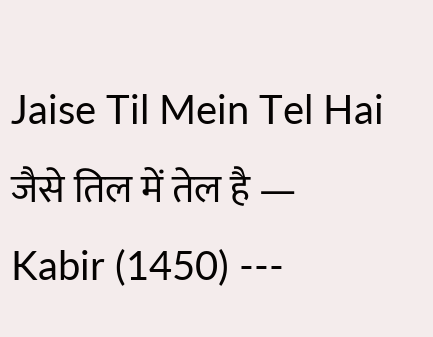Jaise Til Mein Tel Hai जैसे तिल में तेल है — Kabir (1450) ---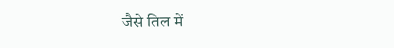जैसे तिल में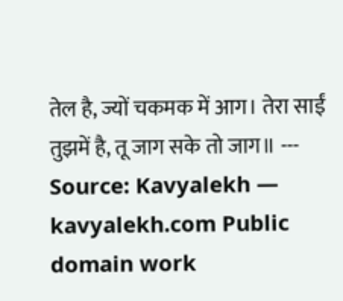तेल है, ज्यों चकमक में आग। तेरा साईं तुझमें है, तू जाग सके तो जाग॥ --- Source: Kavyalekh — kavyalekh.com Public domain work